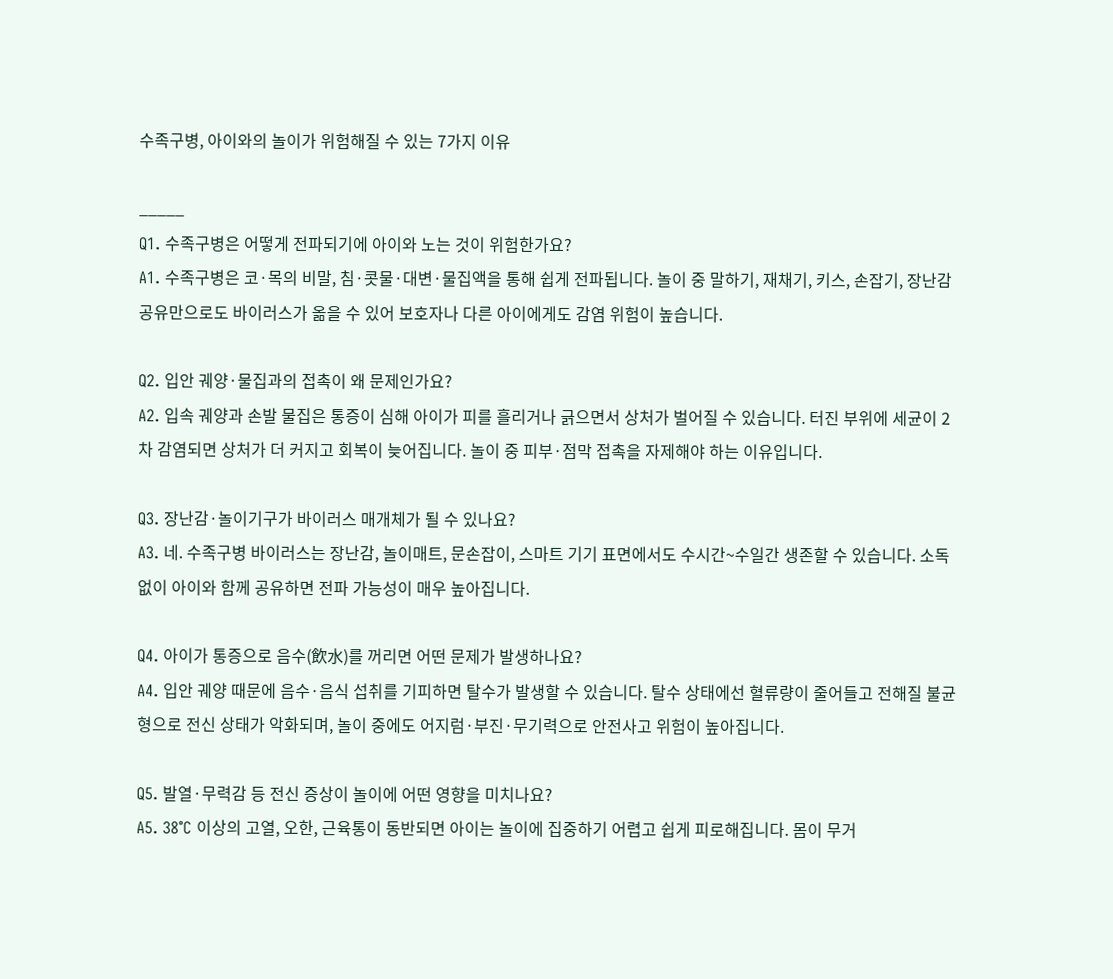수족구병, 아이와의 놀이가 위험해질 수 있는 7가지 이유

_____
Q1. 수족구병은 어떻게 전파되기에 아이와 노는 것이 위험한가요?
A1. 수족구병은 코·목의 비말, 침·콧물·대변·물집액을 통해 쉽게 전파됩니다. 놀이 중 말하기, 재채기, 키스, 손잡기, 장난감 공유만으로도 바이러스가 옮을 수 있어 보호자나 다른 아이에게도 감염 위험이 높습니다.

Q2. 입안 궤양·물집과의 접촉이 왜 문제인가요?
A2. 입속 궤양과 손발 물집은 통증이 심해 아이가 피를 흘리거나 긁으면서 상처가 벌어질 수 있습니다. 터진 부위에 세균이 2차 감염되면 상처가 더 커지고 회복이 늦어집니다. 놀이 중 피부·점막 접촉을 자제해야 하는 이유입니다.

Q3. 장난감·놀이기구가 바이러스 매개체가 될 수 있나요?
A3. 네. 수족구병 바이러스는 장난감, 놀이매트, 문손잡이, 스마트 기기 표면에서도 수시간~수일간 생존할 수 있습니다. 소독 없이 아이와 함께 공유하면 전파 가능성이 매우 높아집니다.

Q4. 아이가 통증으로 음수(飲水)를 꺼리면 어떤 문제가 발생하나요?
A4. 입안 궤양 때문에 음수·음식 섭취를 기피하면 탈수가 발생할 수 있습니다. 탈수 상태에선 혈류량이 줄어들고 전해질 불균형으로 전신 상태가 악화되며, 놀이 중에도 어지럼·부진·무기력으로 안전사고 위험이 높아집니다.

Q5. 발열·무력감 등 전신 증상이 놀이에 어떤 영향을 미치나요?
A5. 38℃ 이상의 고열, 오한, 근육통이 동반되면 아이는 놀이에 집중하기 어렵고 쉽게 피로해집니다. 몸이 무거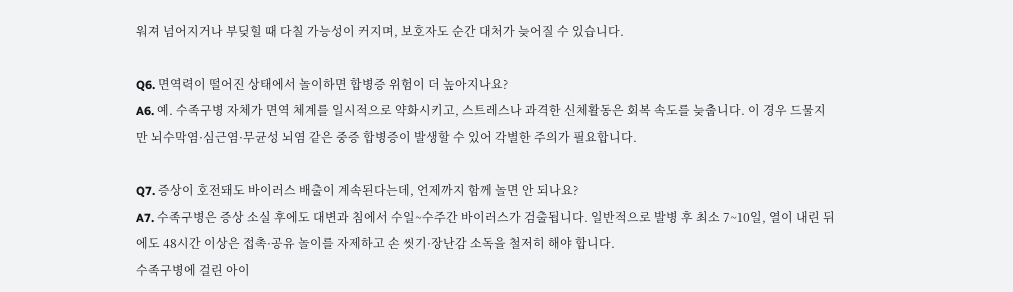워져 넘어지거나 부딪힐 때 다칠 가능성이 커지며, 보호자도 순간 대처가 늦어질 수 있습니다.

Q6. 면역력이 떨어진 상태에서 놀이하면 합병증 위험이 더 높아지나요?
A6. 예. 수족구병 자체가 면역 체계를 일시적으로 약화시키고, 스트레스나 과격한 신체활동은 회복 속도를 늦춥니다. 이 경우 드물지만 뇌수막염·심근염·무균성 뇌염 같은 중증 합병증이 발생할 수 있어 각별한 주의가 필요합니다.

Q7. 증상이 호전돼도 바이러스 배출이 계속된다는데, 언제까지 함께 놀면 안 되나요?
A7. 수족구병은 증상 소실 후에도 대변과 침에서 수일~수주간 바이러스가 검출됩니다. 일반적으로 발병 후 최소 7~10일, 열이 내린 뒤에도 48시간 이상은 접촉·공유 놀이를 자제하고 손 씻기·장난감 소독을 철저히 해야 합니다.
수족구병에 걸린 아이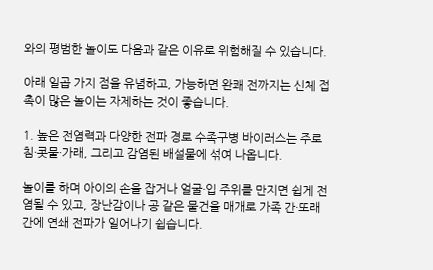와의 평범한 놀이도 다음과 같은 이유로 위험해질 수 있습니다.

아래 일곱 가지 점을 유념하고, 가능하면 완쾌 전까지는 신체 접촉이 많은 놀이는 자제하는 것이 좋습니다.

1. 높은 전염력과 다양한 전파 경로 수족구병 바이러스는 주로 침·콧물·가래, 그리고 감염된 배설물에 섞여 나옵니다.

놀이를 하며 아이의 손을 잡거나 얼굴·입 주위를 만지면 쉽게 전염될 수 있고, 장난감이나 공 같은 물건을 매개로 가족 간·또래 간에 연쇄 전파가 일어나기 쉽습니다.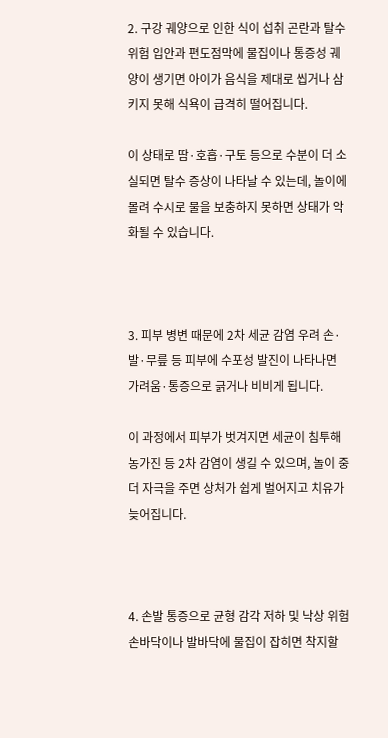2. 구강 궤양으로 인한 식이 섭취 곤란과 탈수 위험 입안과 편도점막에 물집이나 통증성 궤양이 생기면 아이가 음식을 제대로 씹거나 삼키지 못해 식욕이 급격히 떨어집니다.

이 상태로 땀·호흡·구토 등으로 수분이 더 소실되면 탈수 증상이 나타날 수 있는데, 놀이에 몰려 수시로 물을 보충하지 못하면 상태가 악화될 수 있습니다.



3. 피부 병변 때문에 2차 세균 감염 우려 손·발·무릎 등 피부에 수포성 발진이 나타나면 가려움·통증으로 긁거나 비비게 됩니다.

이 과정에서 피부가 벗겨지면 세균이 침투해 농가진 등 2차 감염이 생길 수 있으며, 놀이 중 더 자극을 주면 상처가 쉽게 벌어지고 치유가 늦어집니다.



4. 손발 통증으로 균형 감각 저하 및 낙상 위험 손바닥이나 발바닥에 물집이 잡히면 착지할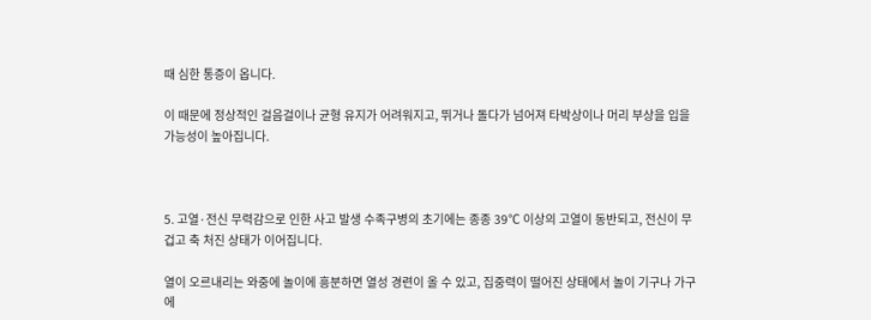때 심한 통증이 옵니다.

이 때문에 정상적인 걸음걸이나 균형 유지가 어려워지고, 뛰거나 돌다가 넘어져 타박상이나 머리 부상을 입을 가능성이 높아집니다.



5. 고열·전신 무력감으로 인한 사고 발생 수족구병의 초기에는 종종 39℃ 이상의 고열이 동반되고, 전신이 무겁고 축 처진 상태가 이어집니다.

열이 오르내리는 와중에 놀이에 흥분하면 열성 경련이 올 수 있고, 집중력이 떨어진 상태에서 놀이 기구나 가구에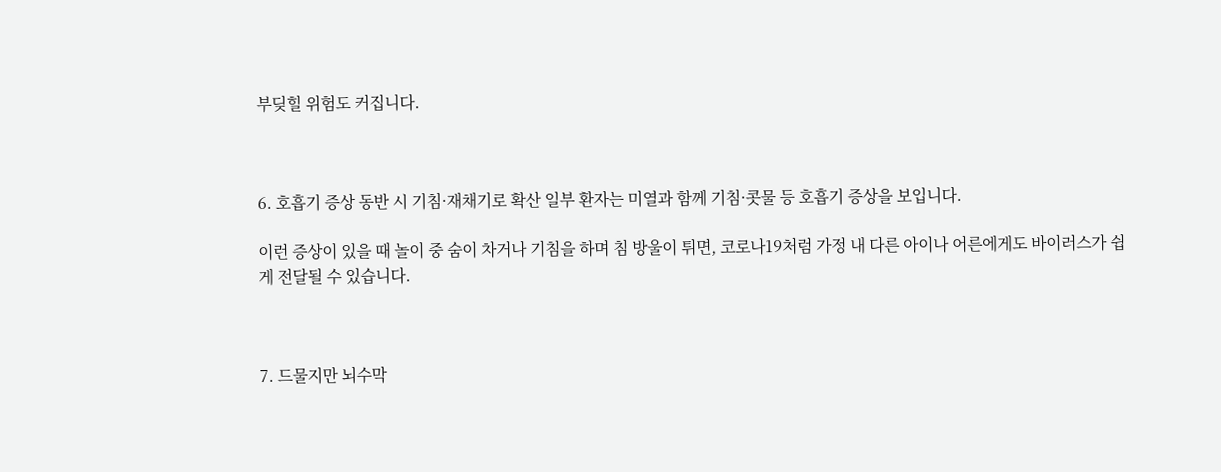부딪힐 위험도 커집니다.



6. 호흡기 증상 동반 시 기침·재채기로 확산 일부 환자는 미열과 함께 기침·콧물 등 호흡기 증상을 보입니다.

이런 증상이 있을 때 놀이 중 숨이 차거나 기침을 하며 침 방울이 튀면, 코로나19처럼 가정 내 다른 아이나 어른에게도 바이러스가 쉽게 전달될 수 있습니다.



7. 드물지만 뇌수막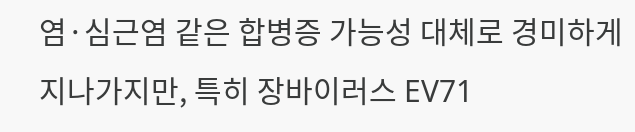염·심근염 같은 합병증 가능성 대체로 경미하게 지나가지만, 특히 장바이러스 EV71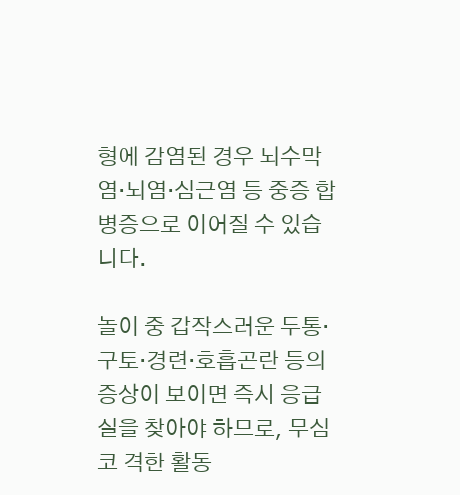형에 감염된 경우 뇌수막염·뇌염·심근염 등 중증 합병증으로 이어질 수 있습니다.

놀이 중 갑작스러운 두통·구토·경련·호흡곤란 등의 증상이 보이면 즉시 응급실을 찾아야 하므로, 무심코 격한 활동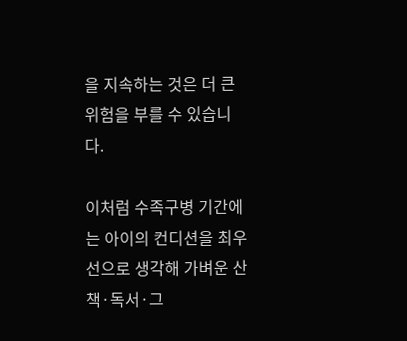을 지속하는 것은 더 큰 위험을 부를 수 있습니다.

이처럼 수족구병 기간에는 아이의 컨디션을 최우선으로 생각해 가벼운 산책·독서·그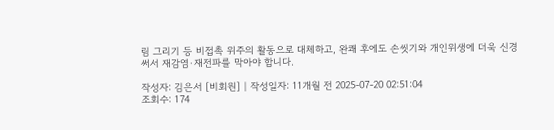림 그리기 등 비접촉 위주의 활동으로 대체하고, 완쾌 후에도 손씻기와 개인위생에 더욱 신경 써서 재감염·재전파를 막아야 합니다.

작성자: 김은서 [비회원] | 작성일자: 11개월 전 2025-07-20 02:51:04
조회수: 174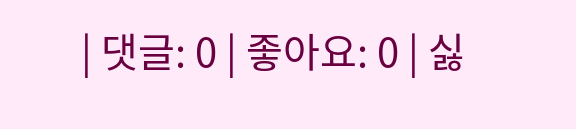| 댓글: 0 | 좋아요: 0 | 싫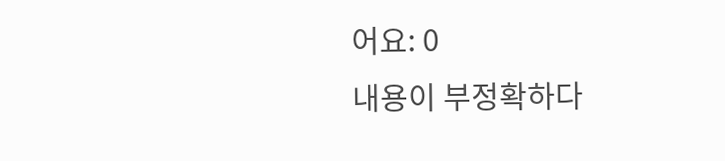어요: 0
내용이 부정확하다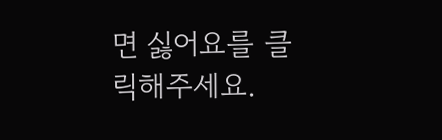면 싫어요를 클릭해주세요.